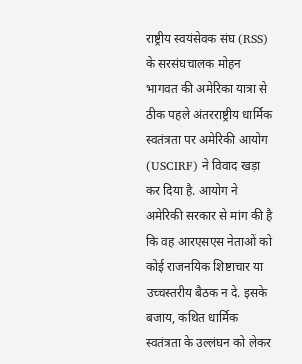राष्ट्रीय स्वयंसेवक संघ (RSS) के सरसंघचालक मोहन भागवत की अमेरिका यात्रा से ठीक पहले अंतरराष्ट्रीय धार्मिक स्वतंत्रता पर अमेरिकी आयोग (USCIRF) ने विवाद खड़ा कर दिया है. आयोग ने अमेरिकी सरकार से मांग की है कि वह आरएसएस नेताओं को कोई राजनयिक शिष्टाचार या उच्चस्तरीय बैठक न दे. इसके बजाय, कथित धार्मिक स्वतंत्रता के उल्लंघन को लेकर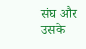संघ और उसके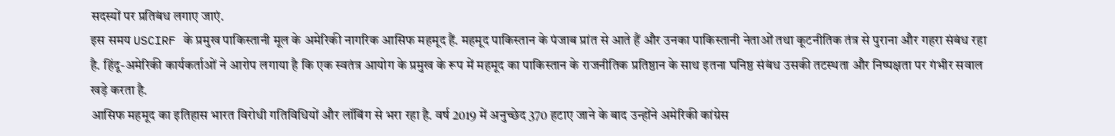सदस्यों पर प्रतिबंध लगाए जाएं.
इस समय USCIRF के प्रमुख पाकिस्तानी मूल के अमेरिकी नागरिक आसिफ महमूद हैं. महमूद पाकिस्तान के पंजाब प्रांत से आते हैं और उनका पाकिस्तानी नेताओं तथा कूटनीतिक तंत्र से पुराना और गहरा संबंध रहा है. हिंदू-अमेरिकी कार्यकर्ताओं ने आरोप लगाया है कि एक स्वतंत्र आयोग के प्रमुख के रूप में महमूद का पाकिस्तान के राजनीतिक प्रतिष्ठान के साथ इतना घनिष्ठ संबंध उसकी तटस्थता और निष्पक्षता पर गंभीर सवाल खड़े करता है.
आसिफ महमूद का इतिहास भारत विरोधी गतिविधियों और लॉबिंग से भरा रहा है. वर्ष 2019 में अनुच्छेद 370 हटाए जाने के बाद उन्होंने अमेरिकी कांग्रेस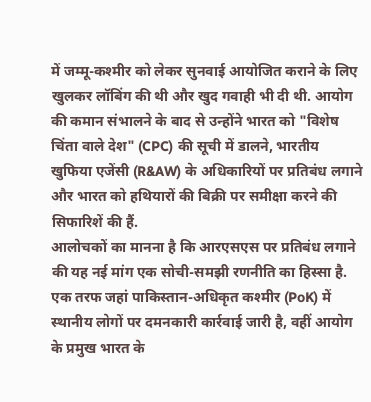में जम्मू-कश्मीर को लेकर सुनवाई आयोजित कराने के लिए खुलकर लॉबिंग की थी और खुद गवाही भी दी थी. आयोग की कमान संभालने के बाद से उन्होंने भारत को "विशेष चिंता वाले देश" (CPC) की सूची में डालने, भारतीय खुफिया एजेंसी (R&AW) के अधिकारियों पर प्रतिबंध लगाने और भारत को हथियारों की बिक्री पर समीक्षा करने की सिफारिशें की हैं.
आलोचकों का मानना है कि आरएसएस पर प्रतिबंध लगाने की यह नई मांग एक सोची-समझी रणनीति का हिस्सा है. एक तरफ जहां पाकिस्तान-अधिकृत कश्मीर (PoK) में स्थानीय लोगों पर दमनकारी कार्रवाई जारी है, वहीं आयोग के प्रमुख भारत के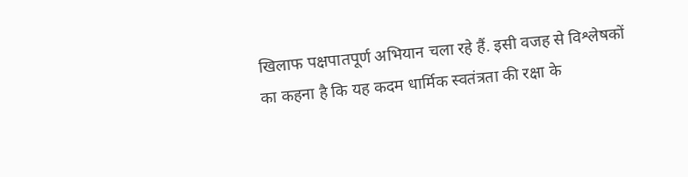खिलाफ पक्षपातपूर्ण अभियान चला रहे हैं. इसी वजह से विश्लेषकों का कहना है कि यह कदम धार्मिक स्वतंत्रता की रक्षा के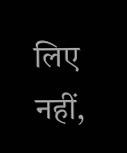लिए नहीं,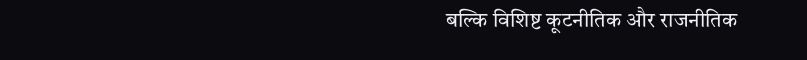बल्कि विशिष्ट कूटनीतिक और राजनीतिक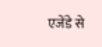एजेंडे से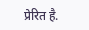प्रेरित है.